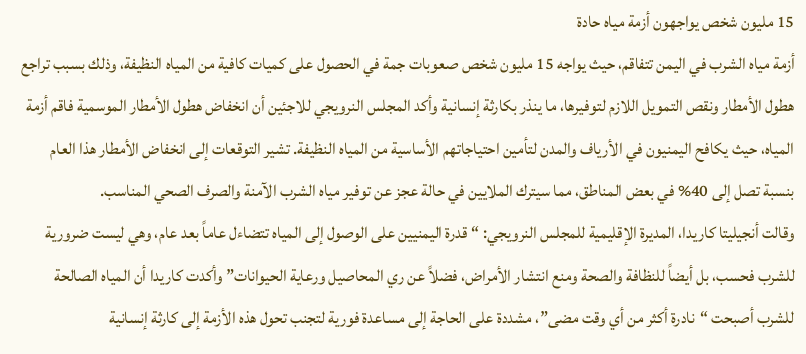15 مليون شخص يواجهون أزمة مياه حادة
أزمة مياه الشرب في اليمن تتفاقم، حيث يواجه 15 مليون شخص صعوبات جمة في الحصول على كميات كافية من المياه النظيفة، وذلك بسبب تراجع هطول الأمطار ونقص التمويل اللازم لتوفيرها، ما ينذر بكارثة إنسانية وأكد المجلس النرويجي للاجئين أن انخفاض هطول الأمطار الموسمية فاقم أزمة المياه، حيث يكافح اليمنيون في الأرياف والمدن لتأمين احتياجاتهم الأساسية من المياه النظيفة. تشير التوقعات إلى انخفاض الأمطار هذا العام بنسبة تصل إلى 40% في بعض المناطق، مما سيترك الملايين في حالة عجز عن توفير مياه الشرب الآمنة والصرف الصحي المناسب.
وقالت أنجيليتا كاريدا، المديرة الإقليمية للمجلس النرويجي: “قدرة اليمنيين على الوصول إلى المياه تتضاءل عاماً بعد عام، وهي ليست ضرورية للشرب فحسب، بل أيضاً للنظافة والصحة ومنع انتشار الأمراض، فضلاً عن ري المحاصيل ورعاية الحيوانات” وأكدت كاريدا أن المياه الصالحة للشرب أصبحت “نادرة أكثر من أي وقت مضى”، مشددة على الحاجة إلى مساعدة فورية لتجنب تحول هذه الأزمة إلى كارثة إنسانية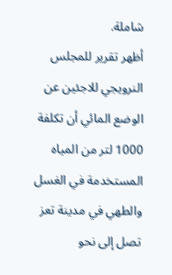شاملة.
أظهر تقرير للمجلس النرويجي للاجئين عن الوضع المائي أن تكلفة 1000 لتر من المياه المستخدمة في الغسل والطهي في مدينة تعز تصل إلى نحو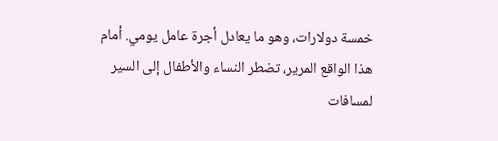خمسة دولارات، وهو ما يعادل أجرة عامل يومي. أمام هذا الواقع المرير، تضطر النساء والأطفال إلى السير لمسافات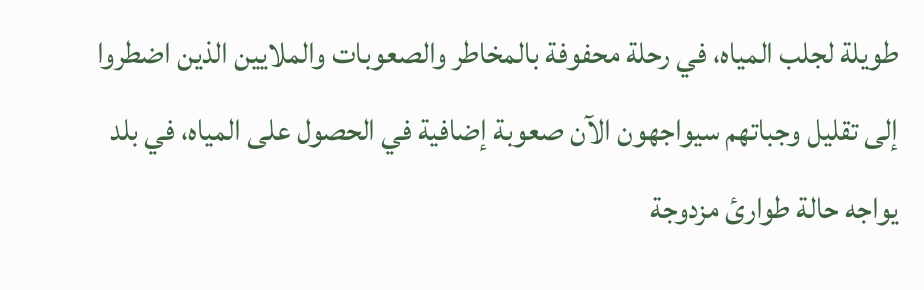طويلة لجلب المياه، في رحلة محفوفة بالمخاطر والصعوبات والملايين الذين اضطروا إلى تقليل وجباتهم سيواجهون الآن صعوبة إضافية في الحصول على المياه، في بلد يواجه حالة طوارئ مزدوجة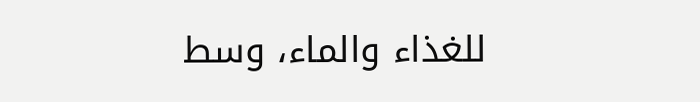للغذاء والماء، وسط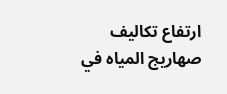ارتفاع تكاليف صهاريج المياه في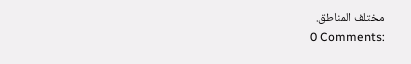مختلف المناطق.
0 Comments: